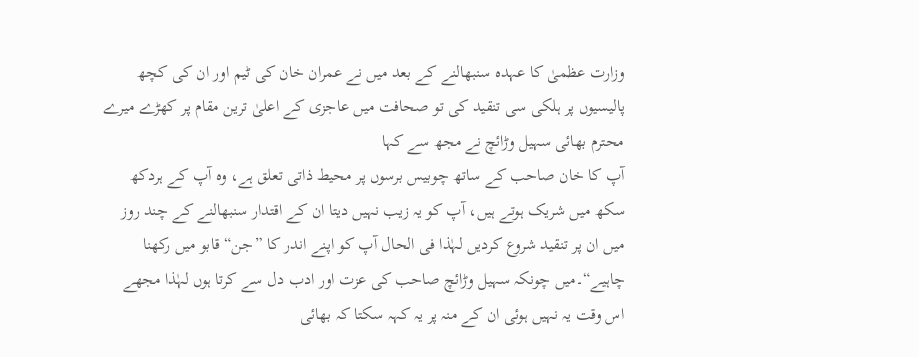وزارت عظمیٰ کا عہدہ سنبھالنے کے بعد میں نے عمران خان کی ٹیم اور ان کی کچھ پالیسیوں پر ہلکی سی تنقید کی تو صحافت میں عاجزی کے اعلیٰ ترین مقام پر کھڑے میرے محترم بھائی سہیل وڑائچ نے مجھ سے کہا
آپ کا خان صاحب کے ساتھ چوبیس برسوں پر محیط ذاتی تعلق ہے، وہ آپ کے ہردکھ سکھ میں شریک ہوتے ہیں، آپ کو یہ زیب نہیں دیتا ان کے اقتدار سنبھالنے کے چند روز میں ان پر تنقید شروع کردیں لہٰذا فی الحال آپ کو اپنے اندر کا ”جن“ قابو میں رکھنا چاہیے“۔میں چونکہ سہیل وڑائچ صاحب کی عزت اور ادب دل سے کرتا ہوں لہٰذا مجھے اس وقت یہ نہیں ہوئی ان کے منہ پر یہ کہہ سکتا کہ بھائی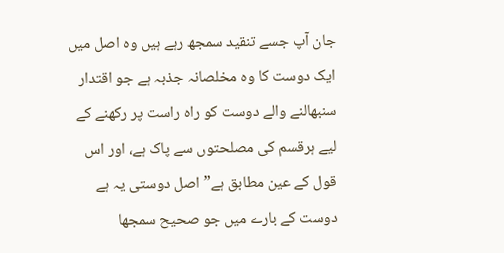جان آپ جسے تنقید سمجھ رہے ہیں وہ اصل میں ایک دوست کا وہ مخلصانہ جذبہ ہے جو اقتدار سنبھالنے والے دوست کو راہ راست پر رکھنے کے لیے ہرقسم کی مصلحتوں سے پاک ہے، اور اس قول کے عین مطابق ہے”اصل دوستی یہ ہے دوست کے بارے میں جو صحیح سمجھا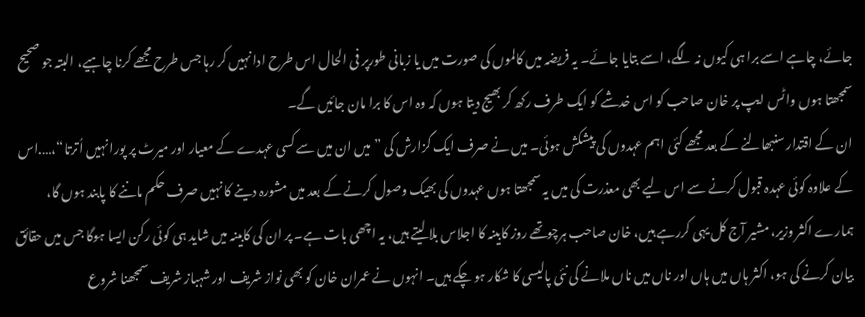جائے، چاہے اسے برا ہی کیوں نہ لگے، اسے بتایا جائے۔ یہ فریضہ میں کالموں کی صورت میں یا زبانی طورپر فی الحال اس طرح ادا نہیں کر رہا جس طرح مجھے کرنا چاہیے، البتہ جو صحیح سمجھتا ہوں واٹس ایپ پر خان صاحب کو اس خدشے کو ایک طرف رکھ کر بھیج دیتا ہوں کہ وہ اس کا برا مان جائیں گے۔
ان کے اقتدار سنبھالنے کے بعد مجھے کئی اہم عہدوں کی پیشکش ہوئی۔ میں نے صرف ایک گزارش کی ”میں ان میں سے کسی عہدے کے معیار اور میرٹ پر پورا نہیں اُترتا“،….اس کے علاوہ کوئی عہدہ قبول کرنے سے اس لیے بھی معذرت کی میں یہ سمجھتا ہوں عہدوں کی بھیک وصول کرنے کے بعد میں مشورہ دینے کا نہیں صرف حکم ماننے کا پابند ہوں گا، ہمارے اکثر وزیر، مشیر آج کل یہی کررہے ہیں، خان صاحب ہرچوتھے روز کابینہ کا اجلاس بلا لیتے ہیں، یہ اچھی بات ہے۔ پر ان کی کابینہ میں شاید ہی کوئی رکن ایسا ہوگا جس میں حقائق بیان کرنے کی ہو، اکثر ہاں میں ہاں اور ناں میں ناں ملانے کی نئی پالیسی کا شکار ہو چکے ہیں۔ انہوں نے عمران خان کو بھی نواز شریف اور شہباز شریف سمجھنا شروع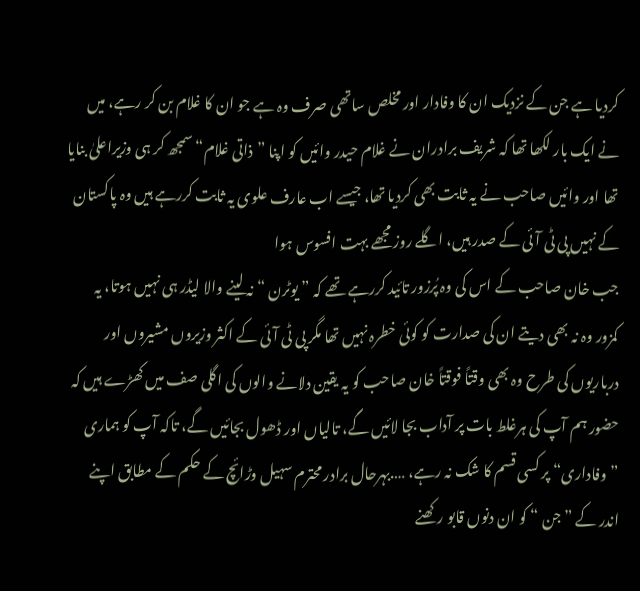کردیا ہے جن کے نزدیک ان کا وفادار اور مخلص ساتھی صرف وہ ہے جو ان کا غلام بن کر رہے، میں نے ایک بار لکھا تھا کہ شریف برادران نے غلام حیدر وائیں کو اپنا ”ذاتی غلام“ سمجھ کر ہی وزیراعلیٰ بنایا تھا اور وائیں صاحب نے یہ ثابت بھی کردیا تھا، جیسے اب عارف علوی یہ ثابت کررہے ہیں وہ پاکستان کے نہیں پی ٹی آئی کے صدر ہیں، اگلے روز مجھے بہت افسوس ہوا
جب خان صاحب کے اس کی وہ پُرزور تائید کررہے تھے کہ ” یوٹرن “ نہ لینے والا لیڈر ہی نہیں ہوتا، یہ کمزور وہ نہ بھی دیتے ان کی صدارت کو کوئی خطرہ نہیں تھا مگر پی ٹی آئی کے اکثر وزیروں مشیروں اور درباریوں کی طرح وہ بھی وقتاً فوقتاً خان صاحب کو یہ یقین دلانے والوں کی اگلی صف میں کھڑے ہیں کہ حضور ہم آپ کی ہرغلط بات پر آداب بجا لائیں گے، تالیاں اور ڈھول بجائیں گے، تاکہ آپ کو ہماری ”وفاداری“ پر کسی قسم کا شک نہ رہے، ….بہرحال برادر محترم سہیل وڑائچ کے حکم کے مطابق اپنے اندر کے ”جن “ کو ان دنوں قابو رکھنے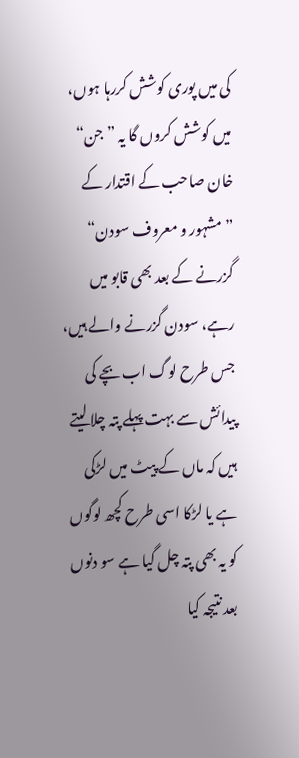کی میں پوری کوشش کررہا ہوں، میں کوشش کروں گا یہ ”جن“ خان صاحب کے اقتدار کے ”مشہور و معروف سودن“ گزرنے کے بعد بھی قابو میں رہے، سودن گزرنے والے ہیں، جس طرح لوگ اب بچے کی پیدائش سے بہت پہلے پتہ چلا لیتے ہیں کہ ماں کے پیٹ میں لڑکی ہے یا لڑکا اسی طرح کچھ لوگوں کو یہ بھی پتہ چل گیا ہے سو دنوں بعد نتیجہ کیا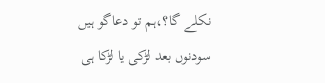نکلے گا؟،ہم تو دعاگو ہیں سودنوں بعد لڑکی یا لڑکا ہی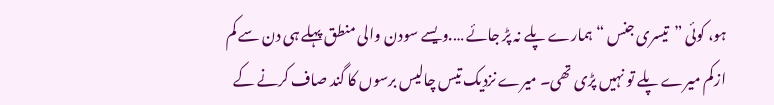ہو، کوئی ”تیسری جنس “ ہمارے پلے نہ پڑ جائے ….ویسے سودن والی منطق پہلے ہی دن سے کم ازکم میرے پلے تو نہیں پڑی تھی۔ میرے نزدیک تیس چالیس برسوں کا گند صاف کرنے کے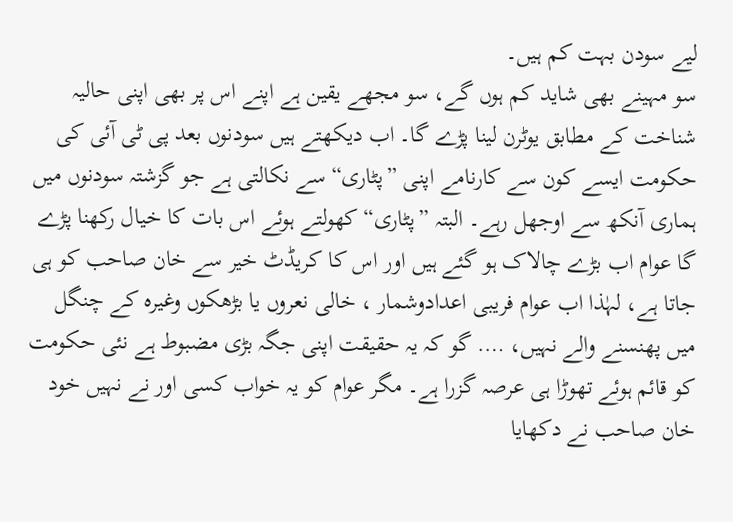لیے سودن بہت کم ہیں۔
سو مہینے بھی شاید کم ہوں گے، سو مجھے یقین ہے اپنے اس پر بھی اپنی حالیہ شناخت کے مطابق یوٹرن لینا پڑے گا۔ اب دیکھتے ہیں سودنوں بعد پی ٹی آئی کی حکومت ایسے کون سے کارنامے اپنی ”پٹاری“ سے نکالتی ہے جو گزشتہ سودنوں میں ہماری آنکھ سے اوجھل رہے۔ البتہ ”پٹاری“ کھولتے ہوئے اس بات کا خیال رکھنا پڑے گا عوام اب بڑے چالاک ہو گئے ہیں اور اس کا کریڈٹ خیر سے خان صاحب کو ہی جاتا ہے، لہٰذا اب عوام فریبی اعدادوشمار ، خالی نعروں یا بڑھکوں وغیرہ کے چنگل میں پھنسنے والے نہیں، …. گو کہ یہ حقیقت اپنی جگہ بڑی مضبوط ہے نئی حکومت کو قائم ہوئے تھوڑا ہی عرصہ گزرا ہے۔ مگر عوام کو یہ خواب کسی اور نے نہیں خود خان صاحب نے دکھایا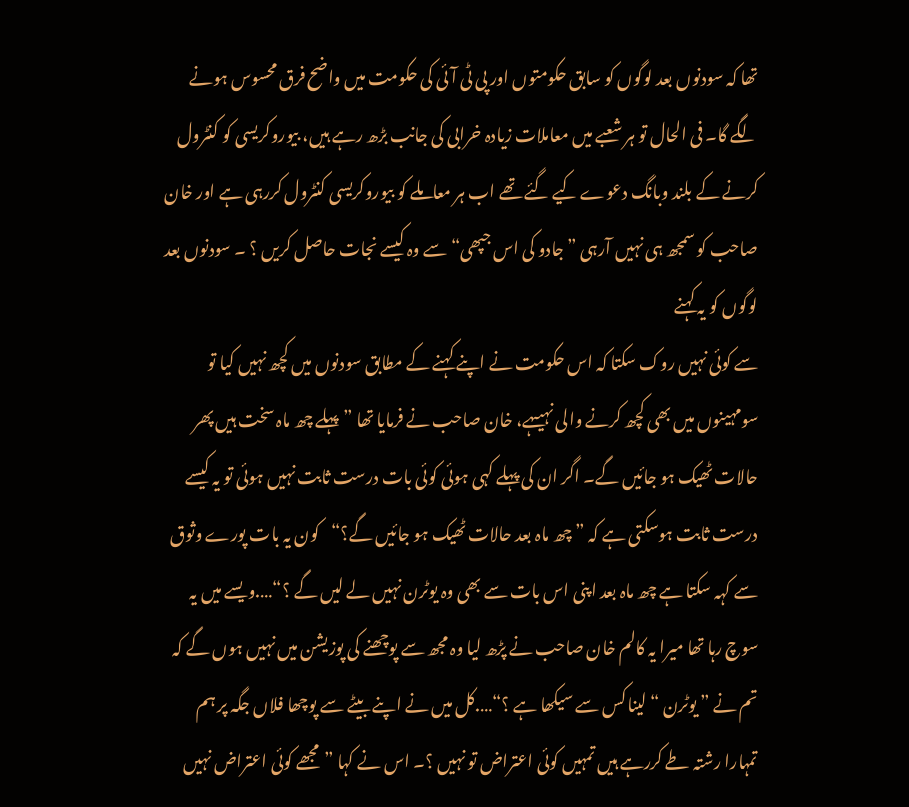تھا کہ سودنوں بعد لوگوں کو سابق حکومتوں اور پی ٹی آئی کی حکومت میں واضح فرق محسوس ہونے لگے گا۔ فی الحال تو ہر شعبے میں معاملات زیادہ خرابی کی جانب بڑھ رہے ہیں، بیوروکریسی کو کنٹرول کرنے کے بلند وبانگ دعوے کیے گئے تھے اب ہر معاملے کو بیوروکریسی کنٹرول کررہی ہے اور خان صاحب کو سمجھ ہی نہیں آرہی ”جادو کی اس جپھی“ سے وہ کیسے نجات حاصل کریں ؟ ۔ سودنوں بعد لوگوں کو یہ کہنے
سے کوئی نہیں روک سکتا کہ اس حکومت نے اپنے کہنے کے مطابق سودنوں میں کچھ نہیں کیا تو سومہینوں میں بھی کچھ کرنے والی نہیںہے، خان صاحب نے فرمایا تھا ”پہلے چھ ماہ سخت ہیں پھر حالات ٹھیک ہو جائیں گے۔ اگر ان کی پہلے کہی ہوئی کوئی بات درست ثابت نہیں ہوئی تو یہ کیسے درست ثابت ہوسکتی ہے کہ ”چھ ماہ بعد حالات ٹھیک ہو جائیں گے؟“کون یہ بات پورے وثوق سے کہہ سکتا ہے چھ ماہ بعد اپنی اس بات سے بھی وہ یوٹرن نہیں لے لیں گے ؟“….ویسے میں یہ سوچ رہا تھا میرا یہ کالم خان صاحب نے پڑھ لیا وہ مجھ سے پوچھنے کی پوزیشن میں نہیں ہوں گے کہ تم نے ” یوٹرن “ لینا کس سے سیکھا ہے ؟“….کل میں نے اپنے بیٹے سے پوچھا فلاں جگہ پر ہم تمہارا رشتہ طے کررہے ہیں تمہیں کوئی اعتراض تو نہیں ؟۔ اس نے کہا ”مجھے کوئی اعتراض نہیں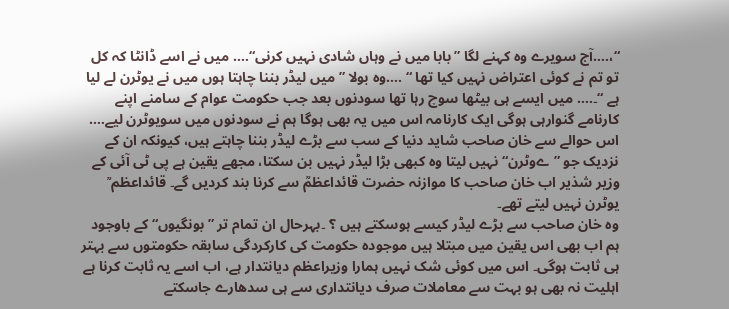“،….آج سویرے وہ کہنے لگا ”بابا میں نے وہاں شادی نہیں کرنی“…. میں نے اسے ڈانٹا کہ کل تو تم نے کوئی اعتراض نہیں کیا تھا “ ….وہ بولا ” میں لیڈر بننا چاہتا ہوں میں نے یوٹرن لے لیا ہے “۔…. میں ایسے ہی بیٹھا سوچ رہا تھا سودنوں بعد جب حکومت عوام کے سامنے اپنے کارنامے گنوارہی ہوگی ایک کارنامہ اس میں یہ بھی ہوگا ہم نے سودنوں میں سویوٹرن لیے…. اس حوالے سے خان صاحب شاید دنیا کے سب سے بڑے لیڈر بننا چاہتے ہیں، کیونکہ ان کے نزدیک جو ”ےوٹرن“ نہیں لیتا وہ کبھی بڑا لیڈر نہیں بن سکتا، مجھے یقین ہے پی ٹی آئی کے وزیر شذیر اب خان صاحب کا موازنہ حضرت قائداعظمؒ سے کرنا بند کردیں گے۔ قائداعظم ؒ یوٹرن نہیں لیتے تھے۔
وہ خان صاحب سے بڑے لیڈر کیسے ہوسکتے ہیں ؟ ۔بہرحال ان تمام تر ”بونگیوں“ کے باوجود ہم اب بھی اس یقین میں مبتلا ہیں موجودہ حکومت کی کارکردگی سابقہ حکومتوں سے بہتر ہی ثابت ہوگی۔ اس میں کوئی شک نہیں ہمارا وزیراعظم دیانتدار ہے، اب اسے یہ ثابت کرنا ہے اہلیت نہ بھی ہو بہت سے معاملات صرف دیانتداری سے ہی سدھارے جاسکتے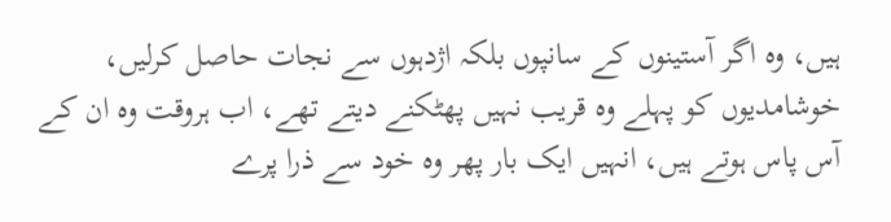ہیں، وہ اگر آستینوں کے سانپوں بلکہ اژدہوں سے نجات حاصل کرلیں، خوشامدیوں کو پہلے وہ قریب نہیں پھٹکنے دیتے تھے، اب ہروقت وہ ان کے آس پاس ہوتے ہیں، انہیں ایک بار پھر وہ خود سے ذرا پرے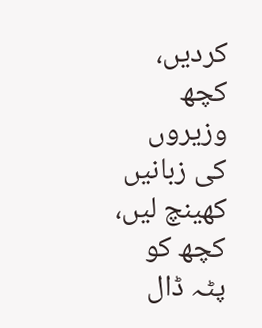کردیں، کچھ وزیروں کی زبانیں کھینچ لیں، کچھ کو پٹہ ڈال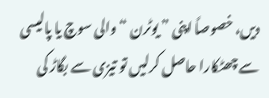دیں، خصوصاً اپنی ” یوٹرن “ والی سوچ یا پالیسی سے چھٹکارا حاصل کرلیں تو تیزی سے بگاڑ کی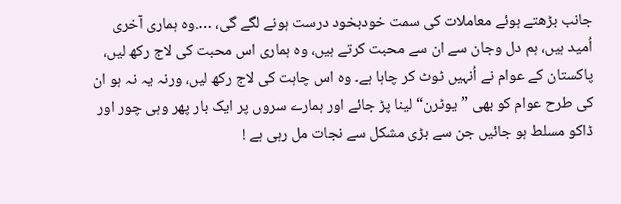جانب بڑھتے ہوئے معاملات کی سمت خودبخود درست ہونے لگے گی، ….وہ ہماری آخری اُمید ہیں، ہم دل وجان سے ان سے محبت کرتے ہیں، وہ ہماری اس محبت کی لاج رکھ لیں، پاکستان کے عوام نے اُنہیں ٹوٹ کر چاہا ہے۔ وہ اس چاہت کی لاج رکھ لیں، ورنہ یہ نہ ہو ان کی طرح عوام کو بھی ”یوٹرن“ لینا پڑ جائے اور ہمارے سروں پر ایک بار پھر وہی چور اور ڈاکو مسلط ہو جائیں جن سے بڑی مشکل سے نجات مل رہی ہے !